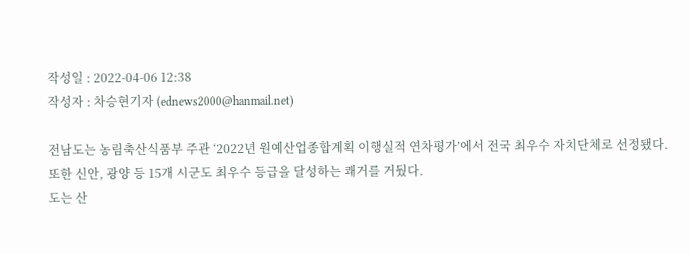작성일 : 2022-04-06 12:38
작성자 : 차승현기자 (ednews2000@hanmail.net)

전남도는 농림축산식품부 주관 ‘2022년 원예산업종합계획 이행실적 연차평가’에서 전국 최우수 자치단체로 선정됐다.
또한 신안, 광양 등 15개 시군도 최우수 등급을 달성하는 쾌거를 거뒀다.
도는 산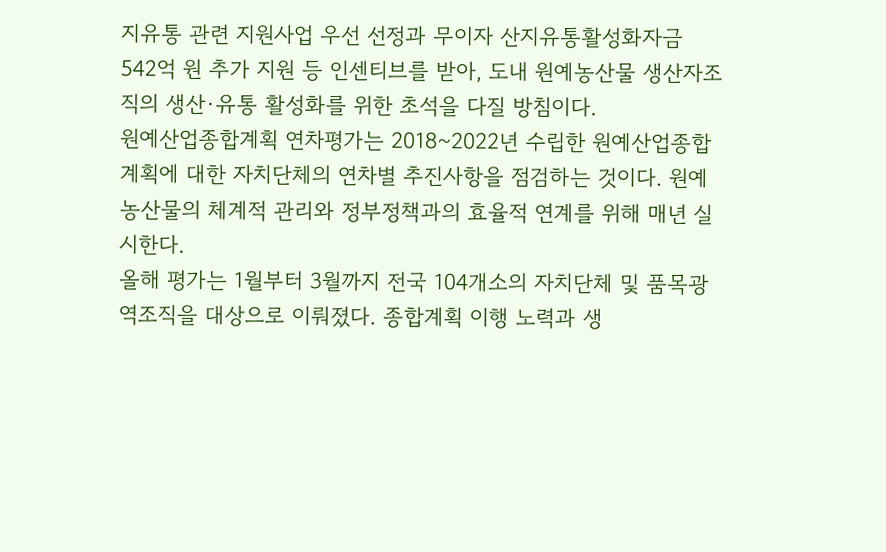지유통 관련 지원사업 우선 선정과 무이자 산지유통활성화자금 542억 원 추가 지원 등 인센티브를 받아, 도내 원예농산물 생산자조직의 생산·유통 활성화를 위한 초석을 다질 방침이다.
원예산업종합계획 연차평가는 2018~2022년 수립한 원예산업종합계획에 대한 자치단체의 연차별 추진사항을 점검하는 것이다. 원예농산물의 체계적 관리와 정부정책과의 효율적 연계를 위해 매년 실시한다.
올해 평가는 1월부터 3월까지 전국 104개소의 자치단체 및 품목광역조직을 대상으로 이뤄졌다. 종합계획 이행 노력과 생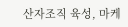산자조직 육성, 마케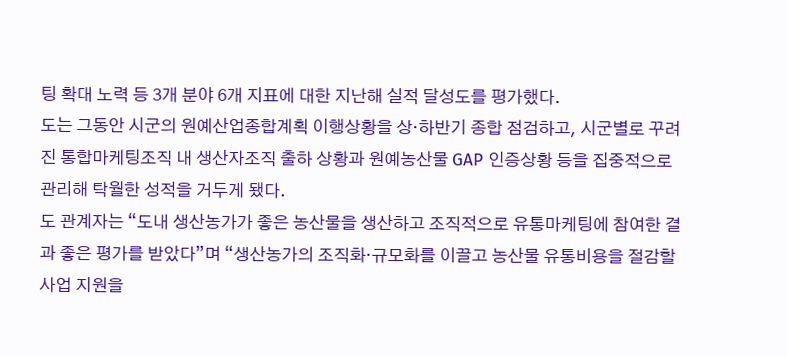팅 확대 노력 등 3개 분야 6개 지표에 대한 지난해 실적 달성도를 평가했다.
도는 그동안 시군의 원예산업종합계획 이행상황을 상·하반기 종합 점검하고, 시군별로 꾸려진 통합마케팅조직 내 생산자조직 출하 상황과 원예농산물 GAP 인증상황 등을 집중적으로 관리해 탁월한 성적을 거두게 됐다.
도 관계자는 “도내 생산농가가 좋은 농산물을 생산하고 조직적으로 유통마케팅에 참여한 결과 좋은 평가를 받았다”며 “생산농가의 조직화·규모화를 이끌고 농산물 유통비용을 절감할 사업 지원을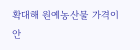확대해 원예농산물 가격이 안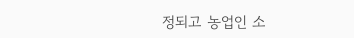정되고 농업인 소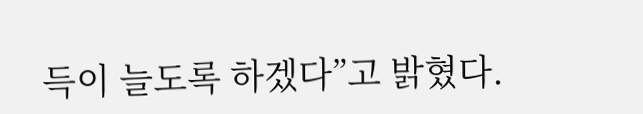득이 늘도록 하겠다”고 밝혔다.